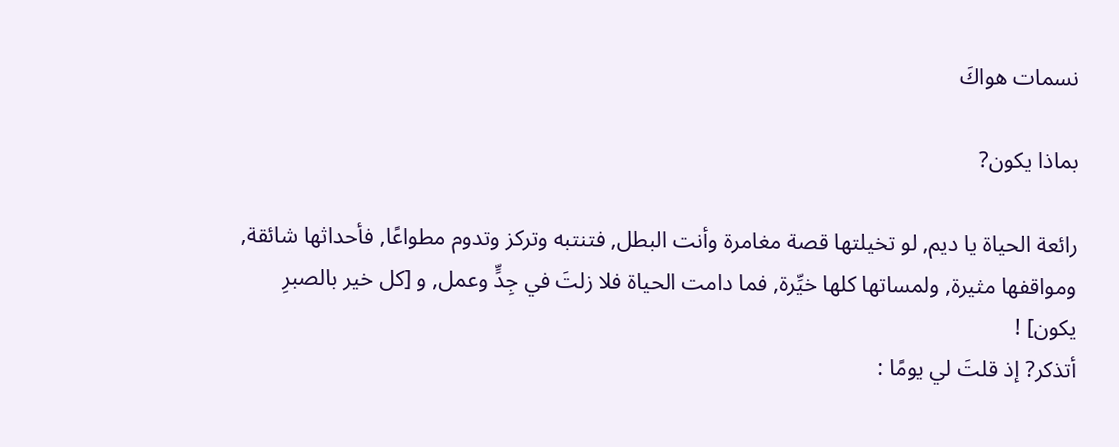نسمات هواكَ

بماذا يكون?

رائعة الحياة يا ديم, لو تخيلتها قصة مغامرة وأنت البطل, فتنتبه وتركز وتدوم مطواعًا, فأحداثها شائقة, ومواقفها مثيرة, ولمساتها كلها خيِّرة, فما دامت الحياة فلا زلتَ في جِدٍّ وعمل, و [كل خير بالصبرِ يكون] !
أتذكر? إذ قلتَ لي يومًا :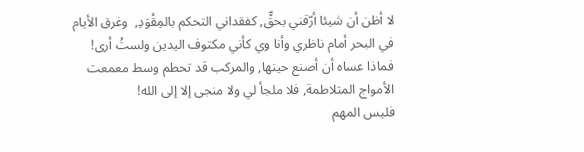لا أظن أن شيئا أرّقني بحقٍّ, كفقداني التحكم بالمِقْوَدِ,  وغرق الأيام في البحر أمام ناظري وأنا وي كأني مكتوف اليدين ولستُ أرى!
فماذا عساه أن أصنع حينها, والمركب قد تحطم وسط معمعت الأمواج المتلاطمة, فلا ملجأ لي ولا منجى إلا إلى الله!
فليس المهم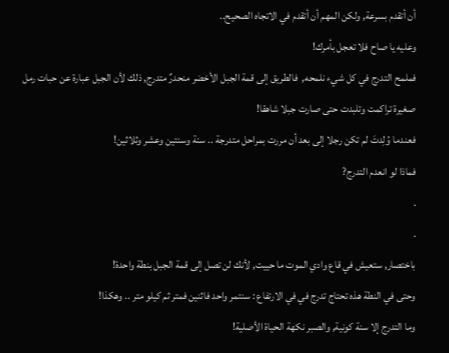أن أتقدم بسرعة, ولكن المهم أن أتقدم في الاتجاه الصحيح..
وعليه يا صاح فلا تعجل بأمرك!
فملمح التدرج في كل شيء نلمحه,  فالطريق إلى قمة الجبل الأخضر منحدرٌ متدرج, ذلك لأن الجبل عبارة عن حبات رمل صغيرة تراكمت وتلبدت حتى صارت جبلا شاهقا!
فعندما وُلِدتَ لم تكن رجلا إلى بعد أن مررت بمراحل متدرجة .. سنة وسنتين وعشر وثلاثين!
فماذا لو انعدم التدرج?
.
.
باختصار, ستعيش في قاع وادي الموت ما حييت, لأنك لن تصل إلى قمة الجبل بنطة واحدة!
وحتى في النطة هذه تحتاج تدرج في في الارتفاع : سنتمر واحد فاثنين فمتر ثم كيلو متر .. وهكذا!
وما التدرج إلا سنة كونية, والصبر نكهة الحياة الأصلية!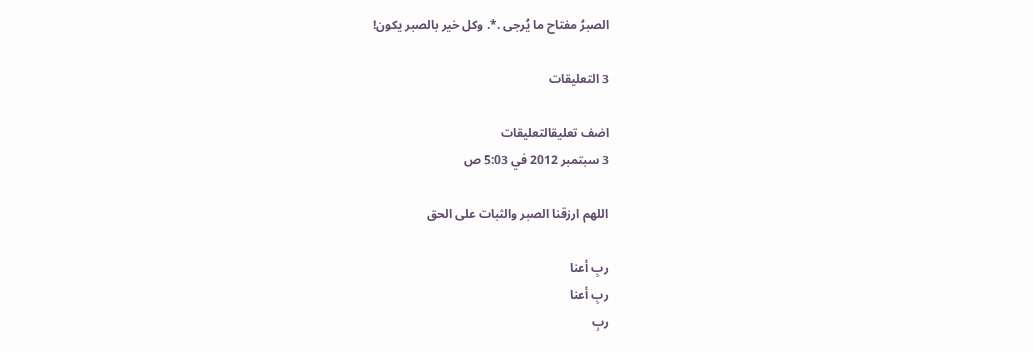الصبرُ مفتاح ما يُرجى .*. وكل خير بالصبر يكون!

3 التعليقات

اضف تعليقالتعليقات
3 سبتمبر 2012 في 5:03 ص

اللهم ارزقنا الصبر والثبات على الحق

ربِ أعنا
ربِ أعنا
ربِ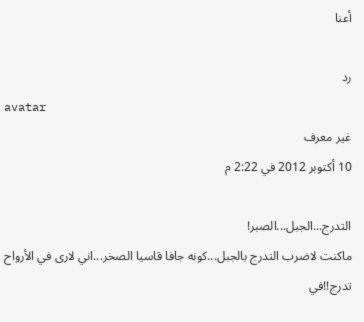أعنا

رد
avatar
غير معرف
10 أكتوبر 2012 في 2:22 م

التدرج...الجبل...الصبر!
ماكنت لاضرب التدرج بالجبل...كونه جافا قاسيا الصخر...اني لارى في الأرواح تدرج!!في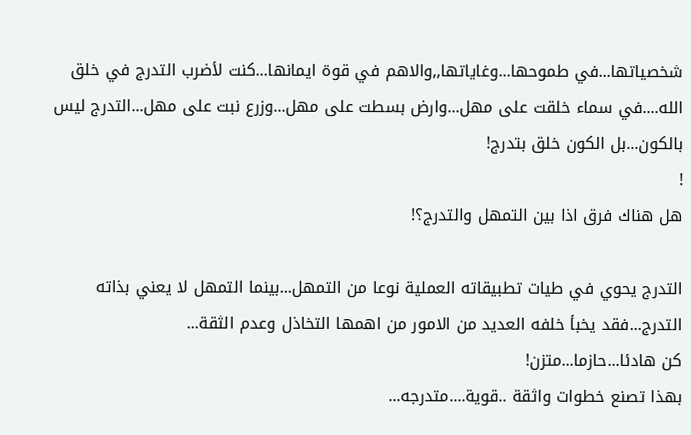شخصياتها...في طموحها...وغاياتها,,والاهم في قوة ايمانها...كنت لأضرب التدرج في خلق الله....في سماء خلقت على مهل...وارض بسطت على مهل...وزرع نبت على مهل...التدرج ليس بالكون...بل الكون خلق بتدرج!
!
هل هناك فرق اذا بين التمهل والتدرج؟!

التدرج يحوي في طيات تطبيقاته العملية نوعا من التمهل...بينما التمهل لا يعني بذاته التدرج...فقد يخبأ خلفه العديد من الامور من اهمها التخاذل وعدم الثقة...
كن هادئا...حازما...متزن!
بهذا تصنع خطوات واثقة ..قوية....متدرجه...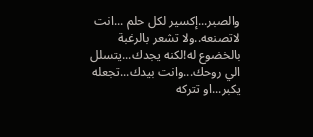والصبر...إكسير لكل حلم ...انت لاتصنعه..ولا تشعر بالرغبة بالخضوع له!لكنه يجدك...يتسلل الي روحك...وانت بيدك...تجعله يكبر...او تتركه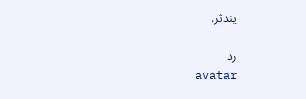يندثر.

رد
avatar